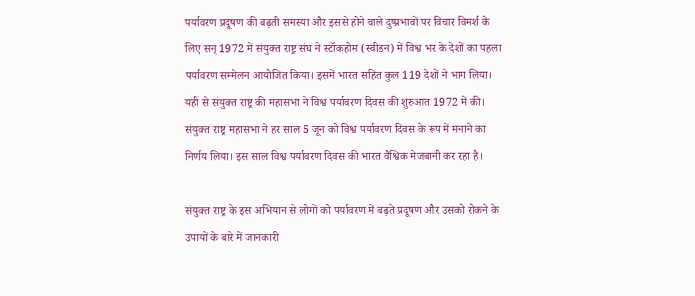पर्यावरण प्रदूषण की बढ़ती समस्या और इससे होने वाले दुष्प्रभावों पर विचार विमर्श के लिए सन् 1972 में संयुक्त राष्ट्र संघ ने स्टॉकहोम (स्वीडन) में विश्व भर के देशों का पहला पर्यावरण सम्मेलन आयोजित किया। इसमें भारत सहित कुल 119 देशों ने भाग लिया। यहीं से संयुक्त राष्ट्र की महासभा ने विश्व पर्यावरण दिवस की शुरुआत 1972 में की। संयुक्त राष्ट्र महासभा ने हर साल 5 जून को विश्व पर्यावरण दिवस के रूप में मनाने का निर्णय लिया। इस साल विश्व पर्यावरण दिवस की भारत वैश्विक मेजबानी कर रहा है।

संयुक्त राष्ट्र के इस अभियान से लोगों को पर्यावरण में बढ़ते प्रदूषण और उसको रोकने के उपायों के बारे में जानकारी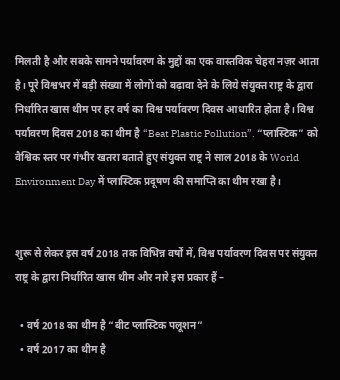मिलती है और सबके सामने पर्यावरण के मुद्दों का एक वास्तविक चेहरा नज़र आता है। पूरे विश्वभर में बड़ी संख्या में लोगों को बढ़ावा देने के लिये संयुक्त राष्ट्र के द्वारा निर्धारित खास थीम पर हर वर्ष का विश्व पर्यावरण दिवस आधारित होता है। विश्व पर्यावरण दिवस 2018 का थीम है “Beat Plastic Pollution”. “प्लास्टिक” को वैश्विक स्तर पर गंभीर खतरा बताते हुए संयुक्त राष्ट्र ने साल 2018 के World Environment Day में प्लास्टिक प्रदूषण की समाप्ति का थीम रखा है।


शुरू से लेकर इस वर्ष 2018 तक विभिन्न वर्षों में, विश्व पर्यावरण दिवस पर संयुक्त राष्ट्र के द्वारा निर्धारित खास थीम और नारे इस प्रकार हैं –

  • वर्ष 2018 का थीम है “बीट प्लास्टिक पलूशन”
  • वर्ष 2017 का थीम है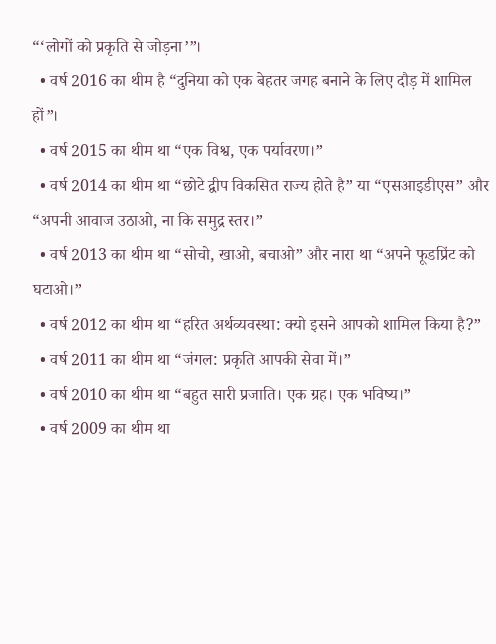“‘लोगों को प्रकृति से जोड़ना’”।
  • वर्ष 2016 का थीम है “दुनिया को एक बेहतर जगह बनाने के लिए दौड़ में शामिल हों”।
  • वर्ष 2015 का थीम था “एक विश्व, एक पर्यावरण।”
  • वर्ष 2014 का थीम था “छोटे द्वीप विकसित राज्य होते है” या “एसआइडीएस” और “अपनी आवाज उठाओ, ना कि समुद्र स्तर।”
  • वर्ष 2013 का थीम था “सोचो, खाओ, बचाओ” और नारा था “अपने फूडप्रिंट को घटाओ।”
  • वर्ष 2012 का थीम था “हरित अर्थव्यवस्था: क्यो इसने आपको शामिल किया है?”
  • वर्ष 2011 का थीम था “जंगल: प्रकृति आपकी सेवा में।”
  • वर्ष 2010 का थीम था “बहुत सारी प्रजाति। एक ग्रह। एक भविष्य।”
  • वर्ष 2009 का थीम था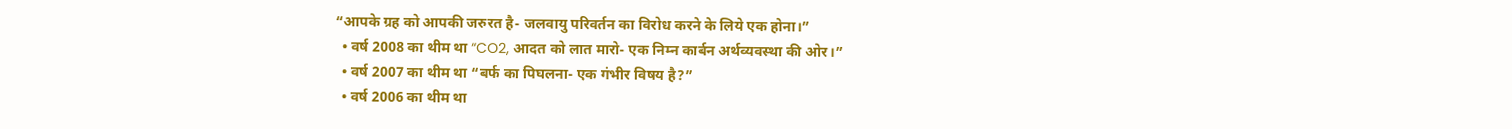“आपके ग्रह को आपकी जरुरत है- जलवायु परिवर्तन का विरोध करने के लिये एक होना।”
  • वर्ष 2008 का थीम था “CO2, आदत को लात मारो- एक निम्न कार्बन अर्थव्यवस्था की ओर।”
  • वर्ष 2007 का थीम था “बर्फ का पिघलना- एक गंभीर विषय है?”
  • वर्ष 2006 का थीम था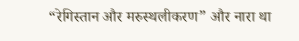“रेगिस्तान और मरुस्थलीकरण” और नारा था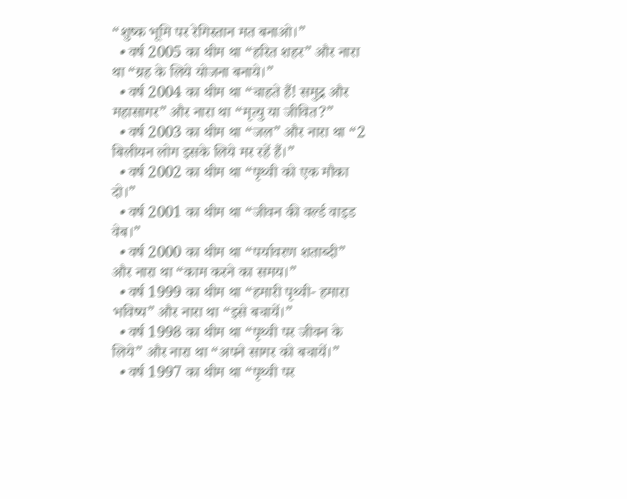“शुष्क भूमि पर रेगिस्तान मत बनाओ।”
  • वर्ष 2005 का थीम था “हरित शहर” और नारा था “ग्रह के लिये योजना बनाये।”
  • वर्ष 2004 का थीम था “चाहते हैं! समुद्र और महासागर” और नारा था “मृत्यु या जीवित?”
  • वर्ष 2003 का थीम था “जल” और नारा था “2 बिलीयन लोग इसके लिये मर रहें हैं।”
  • वर्ष 2002 का थीम था “पृथ्वी को एक मौका दो।”
  • वर्ष 2001 का थीम था “जीवन की वर्ल्ड वाइड वेब।”
  • वर्ष 2000 का थीम था “पर्यावरण शताब्दी” और नारा था “काम करने का समय।”
  • वर्ष 1999 का थीम था “हमारी पृथ्वी- हमारा भविष्य” और नारा था “इसे बचायें।”
  • वर्ष 1998 का थीम था “पृथ्वी पर जीवन के लिये” और नारा था “अपने सागर को बचायें।”
  • वर्ष 1997 का थीम था “पृथ्वी पर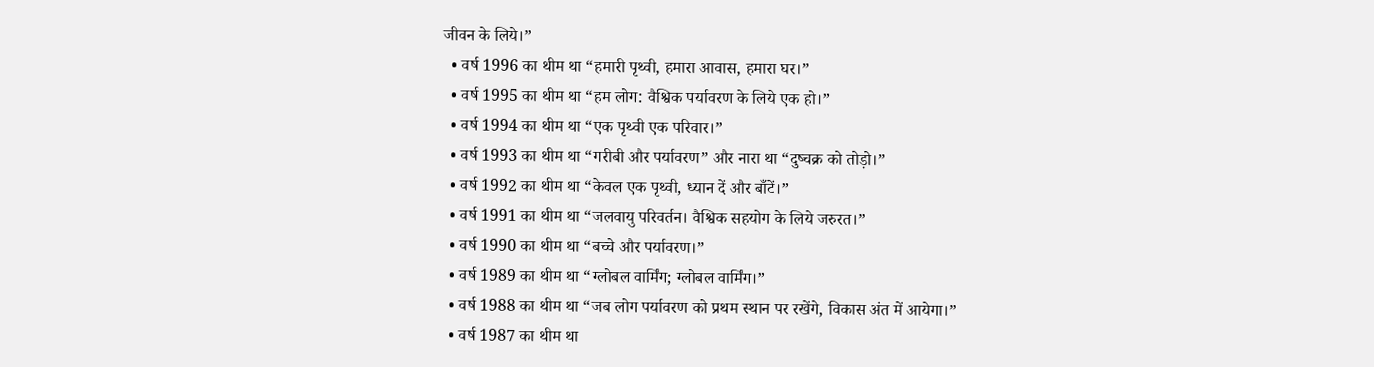जीवन के लिये।”
  • वर्ष 1996 का थीम था “हमारी पृथ्वी, हमारा आवास, हमारा घर।”
  • वर्ष 1995 का थीम था “हम लोग: वैश्विक पर्यावरण के लिये एक हो।”
  • वर्ष 1994 का थीम था “एक पृथ्वी एक परिवार।”
  • वर्ष 1993 का थीम था “गरीबी और पर्यावरण” और नारा था “दुष्चक्र को तोड़ो।”
  • वर्ष 1992 का थीम था “केवल एक पृथ्वी, ध्यान दें और बाँटें।”
  • वर्ष 1991 का थीम था “जलवायु परिवर्तन। वैश्विक सहयोग के लिये जरुरत।”
  • वर्ष 1990 का थीम था “बच्चे और पर्यावरण।”
  • वर्ष 1989 का थीम था “ग्लोबल वार्मिंग; ग्लोबल वार्मिंग।”
  • वर्ष 1988 का थीम था “जब लोग पर्यावरण को प्रथम स्थान पर रखेंगे, विकास अंत में आयेगा।”
  • वर्ष 1987 का थीम था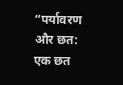“पर्यावरण और छत: एक छत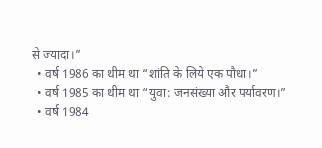से ज्यादा।”
  • वर्ष 1986 का थीम था “शांति के लिये एक पौधा।”
  • वर्ष 1985 का थीम था “युवा: जनसंख्या और पर्यावरण।”
  • वर्ष 1984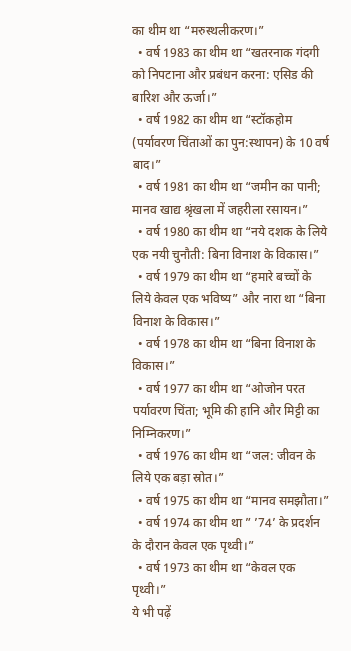का थीम था “मरुस्थलीकरण।”
  • वर्ष 1983 का थीम था “खतरनाक गंदगी को निपटाना और प्रबंधन करना: एसिड की बारिश और ऊर्जा।”
  • वर्ष 1982 का थीम था “स्टॉकहोम (पर्यावरण चिंताओं का पुन:स्थापन) के 10 वर्ष बाद।”
  • वर्ष 1981 का थीम था “जमीन का पानी; मानव खाद्य श्रृंखला में जहरीला रसायन।”
  • वर्ष 1980 का थीम था “नये दशक के लिये एक नयी चुनौती: बिना विनाश के विकास।”
  • वर्ष 1979 का थीम था “हमारे बच्चों के लिये केवल एक भविष्य” और नारा था “बिना विनाश के विकास।”
  • वर्ष 1978 का थीम था “बिना विनाश के विकास।”
  • वर्ष 1977 का थीम था “ओजोन परत पर्यावरण चिंता; भूमि की हानि और मिट्टी का निम्निकरण।”
  • वर्ष 1976 का थीम था “जल: जीवन के लिये एक बड़ा स्रोत।”
  • वर्ष 1975 का थीम था “मानव समझौता।”
  • वर्ष 1974 का थीम था ” ’74’ के प्रदर्शन के दौरान केवल एक पृथ्वी।”
  • वर्ष 1973 का थीम था “केवल एक पृथ्वी।”
ये भी पढ़ें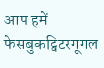आप हमें फेसबुकट्विटरगूगल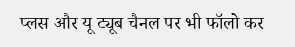प्लस और यू ट्यूब चैनल पर भी फॉलो कर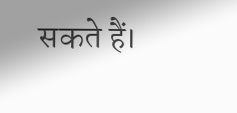सकते हैं।